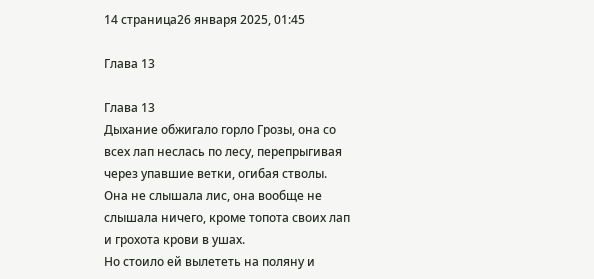14 страница26 января 2025, 01:45

Глава 13

Глава 13
Дыхание обжигало горло Грозы, она со всех лап неслась по лесу, перепрыгивая через упавшие ветки, огибая стволы. Она не слышала лис, она вообще не слышала ничего, кроме топота своих лап и грохота крови в ушах.
Но стоило ей вылететь на поляну и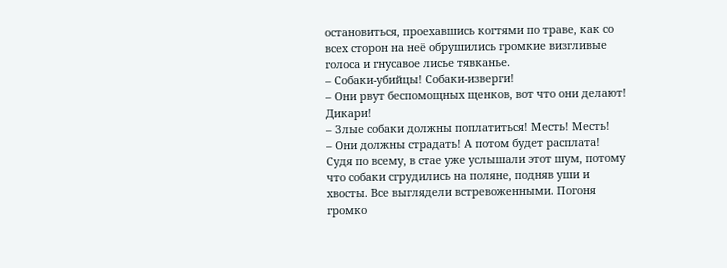остановиться, проехавшись когтями по траве, как со всех сторон на неё обрушились громкие визгливые голоса и гнусавое лисье тявканье.
– Собаки-убийцы! Собаки-изверги!
– Они рвут беспомощных щенков, вот что они делают! Дикари!
– Злые собаки должны поплатиться! Месть! Месть!
– Они должны страдать! А потом будет расплата!
Судя по всему, в стае уже услышали этот шум, потому что собаки сгрудились на поляне, подняв уши и хвосты. Все выглядели встревоженными. Погоня громко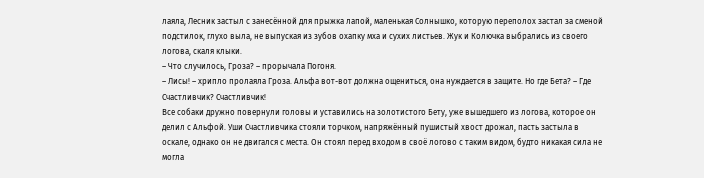лаяла, Лесник застыл с занесённой для прыжка лапой, маленькая Солнышко, которую переполох застал за сменой подстилок, глухо выла, не выпуская из зубов охапку мха и сухих листьев. Жук и Колючка выбрались из своего логова, скаля клыки.
– Что случилось, Гроза? – прорычала Погоня.
– Лисы! – хрипло пролаяла Гроза. Альфа вот-вот должна ощениться, она нуждается в защите. Но где Бета? – Где Счастливчик? Счастливчик!
Все собаки дружно повернули головы и уставились на золотистого Бету, уже вышедшего из логова, которое он делил с Альфой. Уши Счастливчика стояли торчком, напряжённый пушистый хвост дрожал, пасть застыла в оскале, однако он не двигался с места. Он стоял перед входом в своё логово с таким видом, будто никакая сила не могла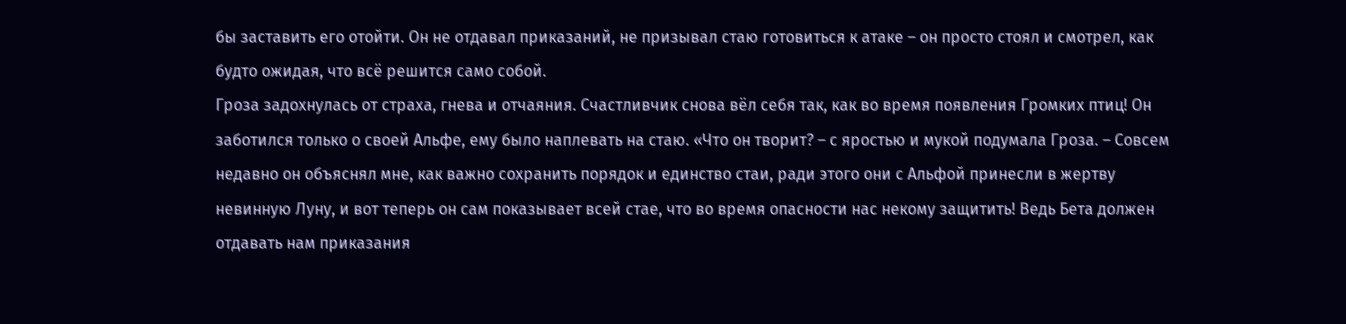бы заставить его отойти. Он не отдавал приказаний, не призывал стаю готовиться к атаке – он просто стоял и смотрел, как будто ожидая, что всё решится само собой.
Гроза задохнулась от страха, гнева и отчаяния. Счастливчик снова вёл себя так, как во время появления Громких птиц! Он заботился только о своей Альфе, ему было наплевать на стаю. «Что он творит? – с яростью и мукой подумала Гроза. – Совсем недавно он объяснял мне, как важно сохранить порядок и единство стаи, ради этого они с Альфой принесли в жертву невинную Луну, и вот теперь он сам показывает всей стае, что во время опасности нас некому защитить! Ведь Бета должен отдавать нам приказания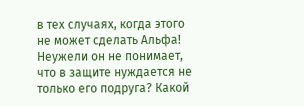в тех случаях, когда этого не может сделать Альфа! Неужели он не понимает, что в защите нуждается не только его подруга? Какой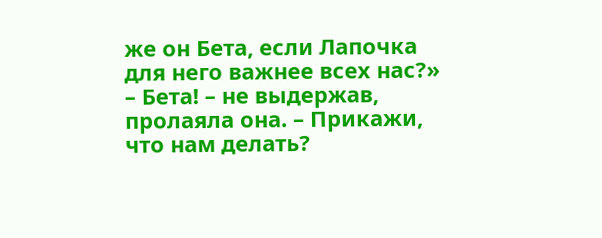же он Бета, если Лапочка для него важнее всех нас?»
– Бета! – не выдержав, пролаяла она. – Прикажи, что нам делать?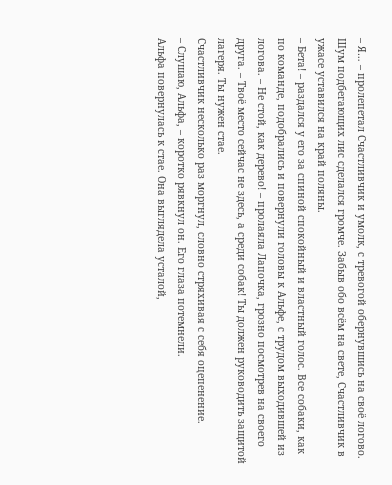– Я… – пролепетал Счастливчик и умолк, с тревогой обернувшись на своё логово. Шум подбегающих лис сделался громче. Забыв обо всём на свете, Счастливчик в ужасе уставился на край поляны.
– Бета! – раздался у его за спиной спокойный и властный голос. Все собаки, как по команде, подобрались и повернули головы к Альфе, с трудом выходившей из логова. – Не стой, как дерево! – пролаяла Лапочка, грозно посмотрев на своего друга. – Твоё место сейчас не здесь, а среди собак! Ты должен руководить защитой лагеря. Ты нужен стае.
Счастливчик несколько раз моргнул, словно стряхивая с себя оцепенение.
– Слушаю, Альфа, – коротко рявкнул он. Его глаза потемнели.
Альфа повернулась к стае. Она выглядела усталой,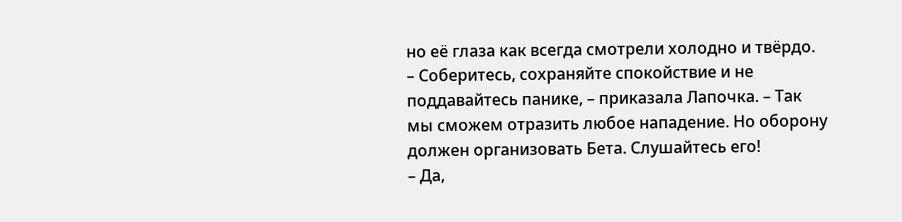но её глаза как всегда смотрели холодно и твёрдо.
– Соберитесь, сохраняйте спокойствие и не поддавайтесь панике, – приказала Лапочка. – Так мы сможем отразить любое нападение. Но оборону должен организовать Бета. Слушайтесь его!
– Да,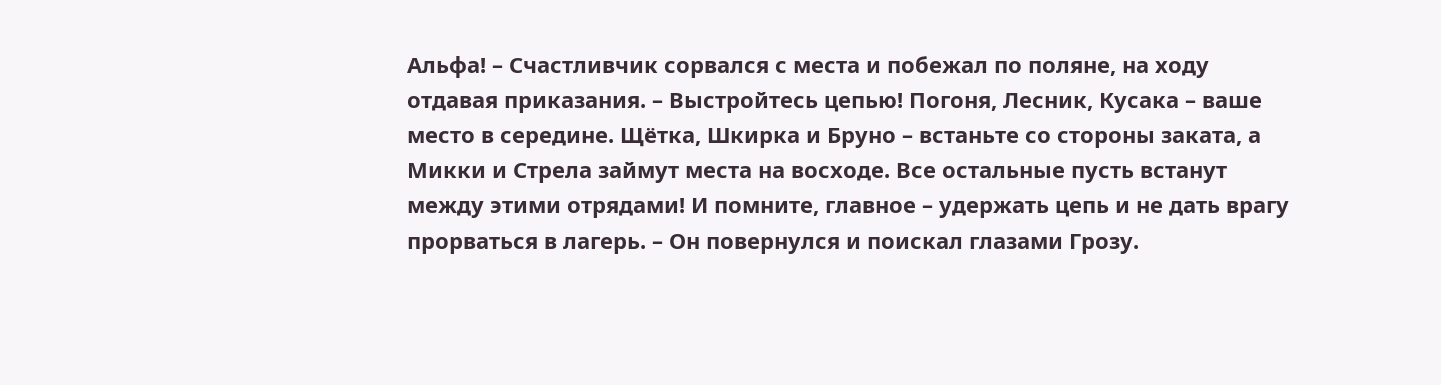Альфа! – Счастливчик сорвался с места и побежал по поляне, на ходу отдавая приказания. – Выстройтесь цепью! Погоня, Лесник, Кусака – ваше место в середине. Щётка, Шкирка и Бруно – встаньте со стороны заката, а Микки и Стрела займут места на восходе. Все остальные пусть встанут между этими отрядами! И помните, главное – удержать цепь и не дать врагу прорваться в лагерь. – Он повернулся и поискал глазами Грозу.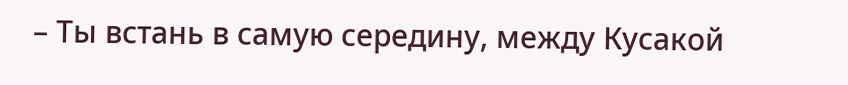– Ты встань в самую середину, между Кусакой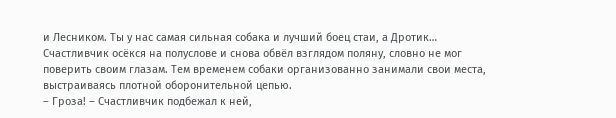и Лесником. Ты у нас самая сильная собака и лучший боец стаи, а Дротик…
Счастливчик осёкся на полуслове и снова обвёл взглядом поляну, словно не мог поверить своим глазам. Тем временем собаки организованно занимали свои места, выстраиваясь плотной оборонительной цепью.
– Гроза! – Счастливчик подбежал к ней,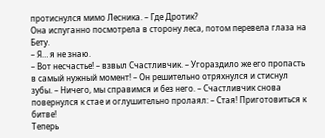протиснулся мимо Лесника. – Где Дротик?
Она испуганно посмотрела в сторону леса, потом перевела глаза на Бету.
– Я… я не знаю.
– Вот несчастье! – взвыл Счастливчик. – Угораздило же его пропасть в самый нужный момент! – Он решительно отряхнулся и стиснул зубы. – Ничего, мы справимся и без него. – Счастливчик снова повернулся к стае и оглушительно пролаял: – Стая! Приготовиться к битве!
Теперь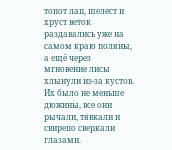топот лап, шелест и хруст веток раздавались уже на самом краю поляны, а ещё через мгновение лисы хлынули из-за кустов. Их было не меньше дюжины, все они рычали, тявкали и свирепо сверкали глазами.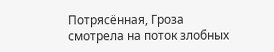Потрясённая, Гроза смотрела на поток злобных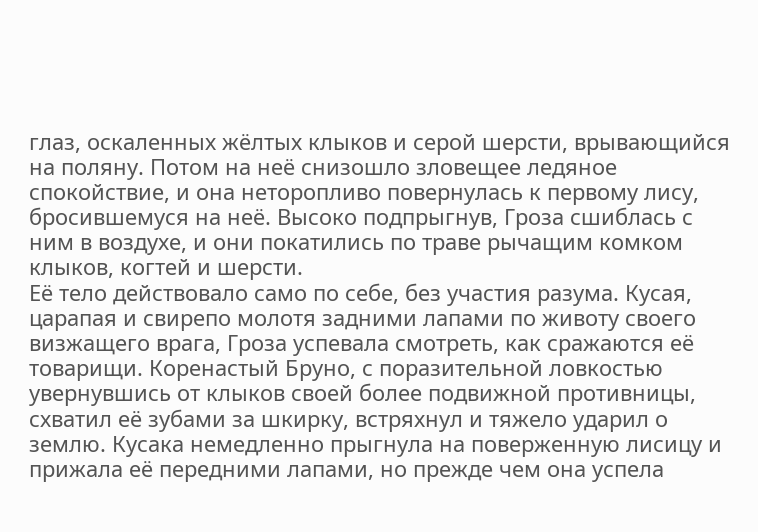глаз, оскаленных жёлтых клыков и серой шерсти, врывающийся на поляну. Потом на неё снизошло зловещее ледяное спокойствие, и она неторопливо повернулась к первому лису, бросившемуся на неё. Высоко подпрыгнув, Гроза сшиблась с ним в воздухе, и они покатились по траве рычащим комком клыков, когтей и шерсти.
Её тело действовало само по себе, без участия разума. Кусая, царапая и свирепо молотя задними лапами по животу своего визжащего врага, Гроза успевала смотреть, как сражаются её товарищи. Коренастый Бруно, с поразительной ловкостью увернувшись от клыков своей более подвижной противницы, схватил её зубами за шкирку, встряхнул и тяжело ударил о землю. Кусака немедленно прыгнула на поверженную лисицу и прижала её передними лапами, но прежде чем она успела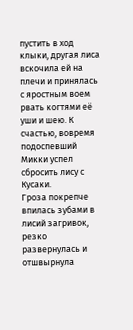пустить в ход клыки, другая лиса вскочила ей на плечи и принялась с яростным воем рвать когтями её уши и шею. К счастью, вовремя подоспевший Микки успел сбросить лису с Кусаки.
Гроза покрепче впилась зубами в лисий загривок, резко развернулась и отшвырнула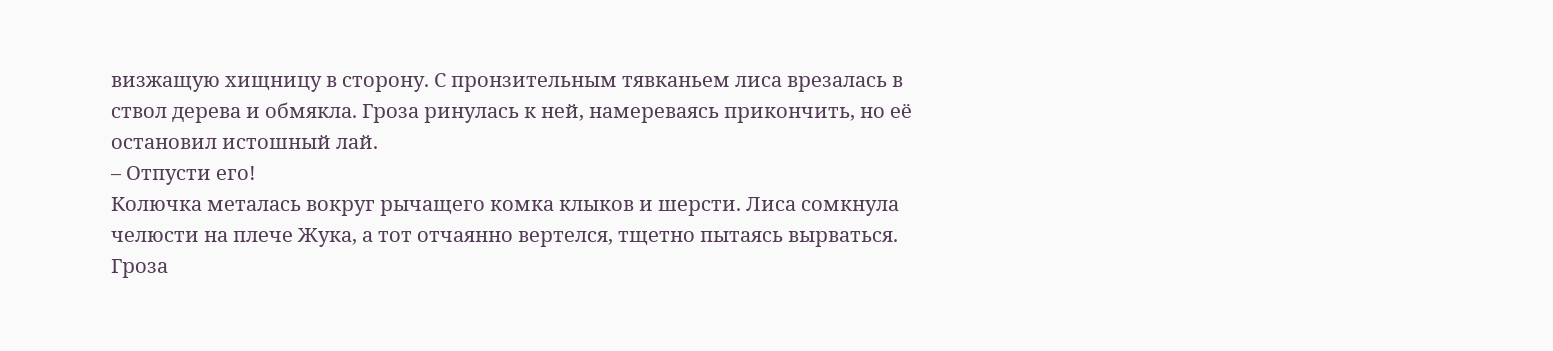визжащую хищницу в сторону. С пронзительным тявканьем лиса врезалась в ствол дерева и обмякла. Гроза ринулась к ней, намереваясь прикончить, но её остановил истошный лай.
– Отпусти его!
Колючка металась вокруг рычащего комка клыков и шерсти. Лиса сомкнула челюсти на плече Жука, а тот отчаянно вертелся, тщетно пытаясь вырваться. Гроза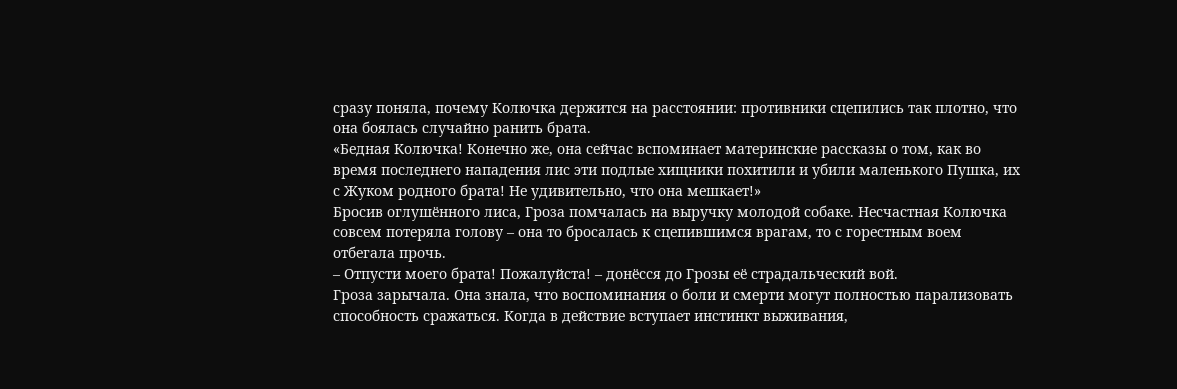сразу поняла, почему Колючка держится на расстоянии: противники сцепились так плотно, что она боялась случайно ранить брата.
«Бедная Колючка! Конечно же, она сейчас вспоминает материнские рассказы о том, как во время последнего нападения лис эти подлые хищники похитили и убили маленького Пушка, их с Жуком родного брата! Не удивительно, что она мешкает!»
Бросив оглушённого лиса, Гроза помчалась на выручку молодой собаке. Несчастная Колючка совсем потеряла голову – она то бросалась к сцепившимся врагам, то с горестным воем отбегала прочь.
– Отпусти моего брата! Пожалуйста! – донёсся до Грозы её страдальческий вой.
Гроза зарычала. Она знала, что воспоминания о боли и смерти могут полностью парализовать способность сражаться. Когда в действие вступает инстинкт выживания,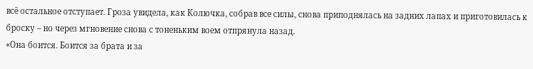всё остальное отступает. Гроза увидела, как Колючка, собрав все силы, снова приподнялась на задних лапах и приготовилась к броску – но через мгновение снова с тоненьким воем отпрянула назад.
«Она боится. Боится за брата и за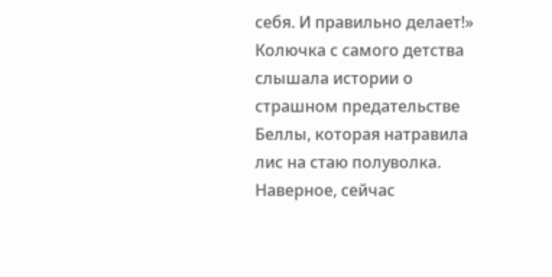себя. И правильно делает!»
Колючка с самого детства слышала истории о страшном предательстве Беллы, которая натравила лис на стаю полуволка. Наверное, сейчас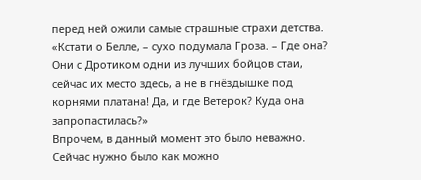перед ней ожили самые страшные страхи детства. «Кстати о Белле, – сухо подумала Гроза. – Где она? Они с Дротиком одни из лучших бойцов стаи, сейчас их место здесь, а не в гнёздышке под корнями платана! Да, и где Ветерок? Куда она запропастилась?»
Впрочем, в данный момент это было неважно. Сейчас нужно было как можно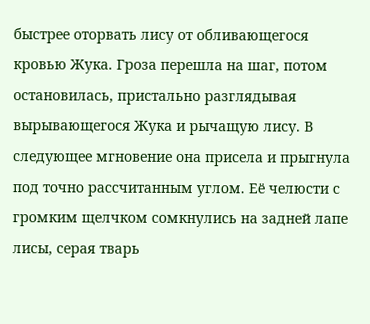быстрее оторвать лису от обливающегося кровью Жука. Гроза перешла на шаг, потом остановилась, пристально разглядывая вырывающегося Жука и рычащую лису. В следующее мгновение она присела и прыгнула под точно рассчитанным углом. Её челюсти с громким щелчком сомкнулись на задней лапе лисы, серая тварь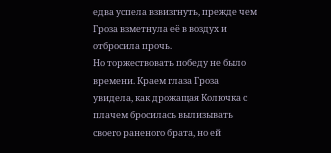едва успела взвизгнуть, прежде чем Гроза взметнула её в воздух и отбросила прочь.
Но торжествовать победу не было времени. Краем глаза Гроза увидела, как дрожащая Колючка с плачем бросилась вылизывать своего раненого брата, но ей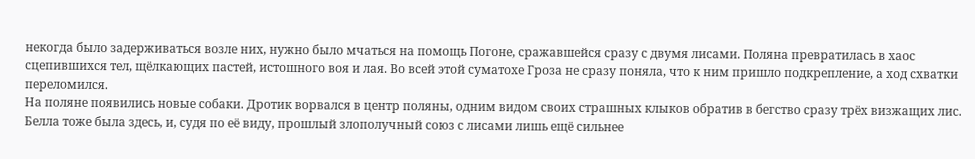некогда было задерживаться возле них, нужно было мчаться на помощь Погоне, сражавшейся сразу с двумя лисами. Поляна превратилась в хаос сцепившихся тел, щёлкающих пастей, истошного воя и лая. Во всей этой суматохе Гроза не сразу поняла, что к ним пришло подкрепление, а ход схватки переломился.
На поляне появились новые собаки. Дротик ворвался в центр поляны, одним видом своих страшных клыков обратив в бегство сразу трёх визжащих лис. Белла тоже была здесь, и, судя по её виду, прошлый злополучный союз с лисами лишь ещё сильнее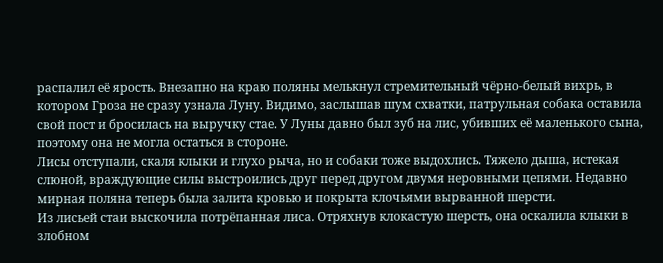распалил её ярость. Внезапно на краю поляны мелькнул стремительный чёрно-белый вихрь, в котором Гроза не сразу узнала Луну. Видимо, заслышав шум схватки, патрульная собака оставила свой пост и бросилась на выручку стае. У Луны давно был зуб на лис, убивших её маленького сына, поэтому она не могла остаться в стороне.
Лисы отступали, скаля клыки и глухо рыча, но и собаки тоже выдохлись. Тяжело дыша, истекая слюной, враждующие силы выстроились друг перед другом двумя неровными цепями. Недавно мирная поляна теперь была залита кровью и покрыта клочьями вырванной шерсти.
Из лисьей стаи выскочила потрёпанная лиса. Отряхнув клокастую шерсть, она оскалила клыки в злобном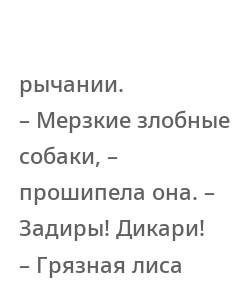рычании.
– Мерзкие злобные собаки, – прошипела она. – Задиры! Дикари!
– Грязная лиса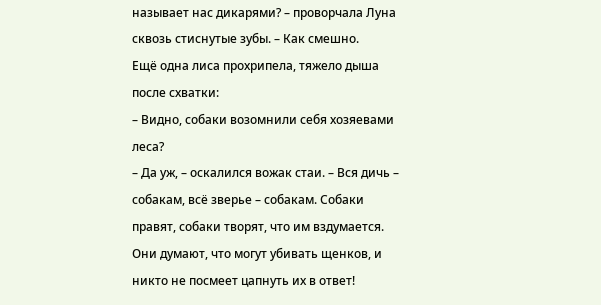называет нас дикарями? – проворчала Луна сквозь стиснутые зубы. – Как смешно.
Ещё одна лиса прохрипела, тяжело дыша после схватки:
– Видно, собаки возомнили себя хозяевами леса?
– Да уж, – оскалился вожак стаи. – Вся дичь – собакам, всё зверье – собакам. Собаки правят, собаки творят, что им вздумается. Они думают, что могут убивать щенков, и никто не посмеет цапнуть их в ответ!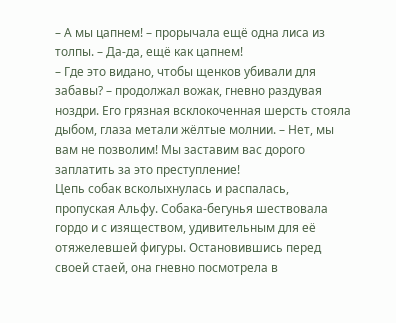– А мы цапнем! – прорычала ещё одна лиса из толпы. – Да-да, ещё как цапнем!
– Где это видано, чтобы щенков убивали для забавы? – продолжал вожак, гневно раздувая ноздри. Его грязная всклокоченная шерсть стояла дыбом, глаза метали жёлтые молнии. – Нет, мы вам не позволим! Мы заставим вас дорого заплатить за это преступление!
Цепь собак всколыхнулась и распалась, пропуская Альфу. Собака-бегунья шествовала гордо и с изяществом, удивительным для её отяжелевшей фигуры. Остановившись перед своей стаей, она гневно посмотрела в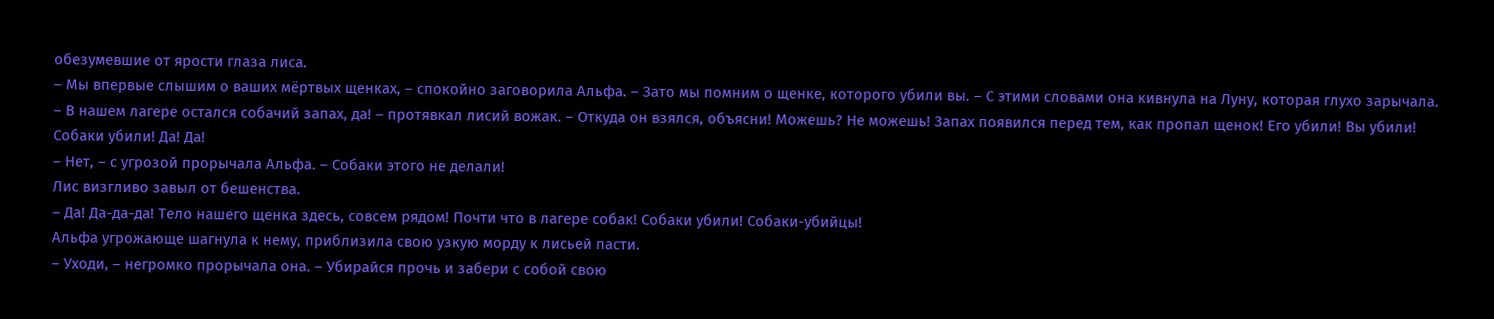обезумевшие от ярости глаза лиса.
– Мы впервые слышим о ваших мёртвых щенках, – спокойно заговорила Альфа. – Зато мы помним о щенке, которого убили вы. – С этими словами она кивнула на Луну, которая глухо зарычала.
– В нашем лагере остался собачий запах, да! – протявкал лисий вожак. – Откуда он взялся, объясни! Можешь? Не можешь! Запах появился перед тем, как пропал щенок! Его убили! Вы убили! Собаки убили! Да! Да!
– Нет, – с угрозой прорычала Альфа. – Собаки этого не делали!
Лис визгливо завыл от бешенства.
– Да! Да-да-да! Тело нашего щенка здесь, совсем рядом! Почти что в лагере собак! Собаки убили! Собаки-убийцы!
Альфа угрожающе шагнула к нему, приблизила свою узкую морду к лисьей пасти.
– Уходи, – негромко прорычала она. – Убирайся прочь и забери с собой свою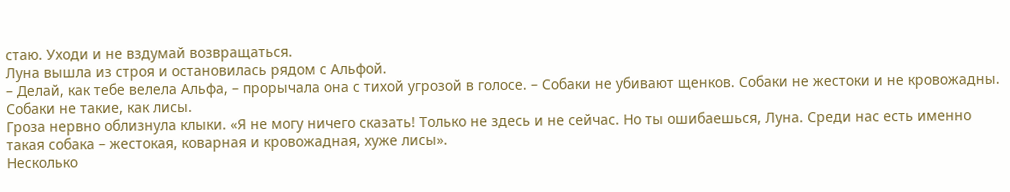стаю. Уходи и не вздумай возвращаться.
Луна вышла из строя и остановилась рядом с Альфой.
– Делай, как тебе велела Альфа, – прорычала она с тихой угрозой в голосе. – Собаки не убивают щенков. Собаки не жестоки и не кровожадны. Собаки не такие, как лисы.
Гроза нервно облизнула клыки. «Я не могу ничего сказать! Только не здесь и не сейчас. Но ты ошибаешься, Луна. Среди нас есть именно такая собака – жестокая, коварная и кровожадная, хуже лисы».
Несколько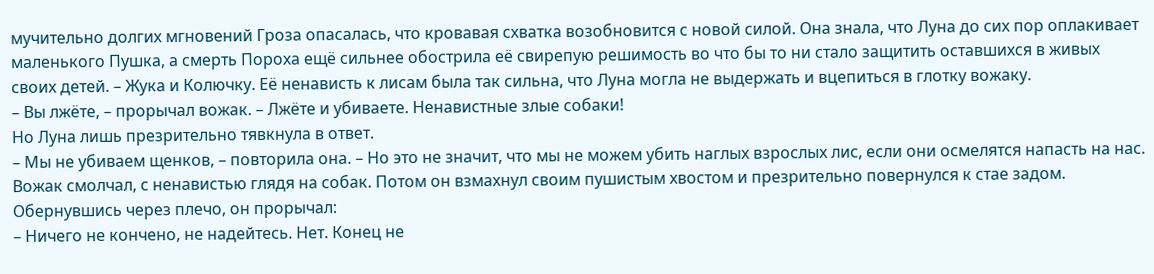мучительно долгих мгновений Гроза опасалась, что кровавая схватка возобновится с новой силой. Она знала, что Луна до сих пор оплакивает маленького Пушка, а смерть Пороха ещё сильнее обострила её свирепую решимость во что бы то ни стало защитить оставшихся в живых своих детей. – Жука и Колючку. Её ненависть к лисам была так сильна, что Луна могла не выдержать и вцепиться в глотку вожаку.
– Вы лжёте, – прорычал вожак. – Лжёте и убиваете. Ненавистные злые собаки!
Но Луна лишь презрительно тявкнула в ответ.
– Мы не убиваем щенков, – повторила она. – Но это не значит, что мы не можем убить наглых взрослых лис, если они осмелятся напасть на нас.
Вожак смолчал, с ненавистью глядя на собак. Потом он взмахнул своим пушистым хвостом и презрительно повернулся к стае задом. Обернувшись через плечо, он прорычал:
– Ничего не кончено, не надейтесь. Нет. Конец не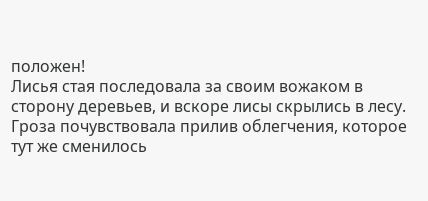положен!
Лисья стая последовала за своим вожаком в сторону деревьев, и вскоре лисы скрылись в лесу. Гроза почувствовала прилив облегчения, которое тут же сменилось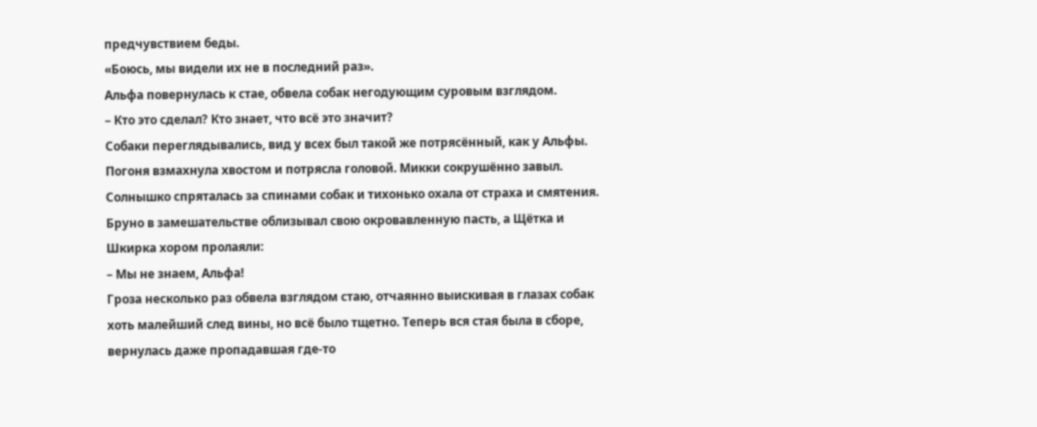предчувствием беды.
«Боюсь, мы видели их не в последний раз».
Альфа повернулась к стае, обвела собак негодующим суровым взглядом.
– Кто это сделал? Кто знает, что всё это значит?
Собаки переглядывались, вид у всех был такой же потрясённый, как у Альфы. Погоня взмахнула хвостом и потрясла головой. Микки сокрушённо завыл. Солнышко спряталась за спинами собак и тихонько охала от страха и смятения. Бруно в замешательстве облизывал свою окровавленную пасть, а Щётка и Шкирка хором пролаяли:
– Мы не знаем, Альфа!
Гроза несколько раз обвела взглядом стаю, отчаянно выискивая в глазах собак хоть малейший след вины, но всё было тщетно. Теперь вся стая была в сборе, вернулась даже пропадавшая где-то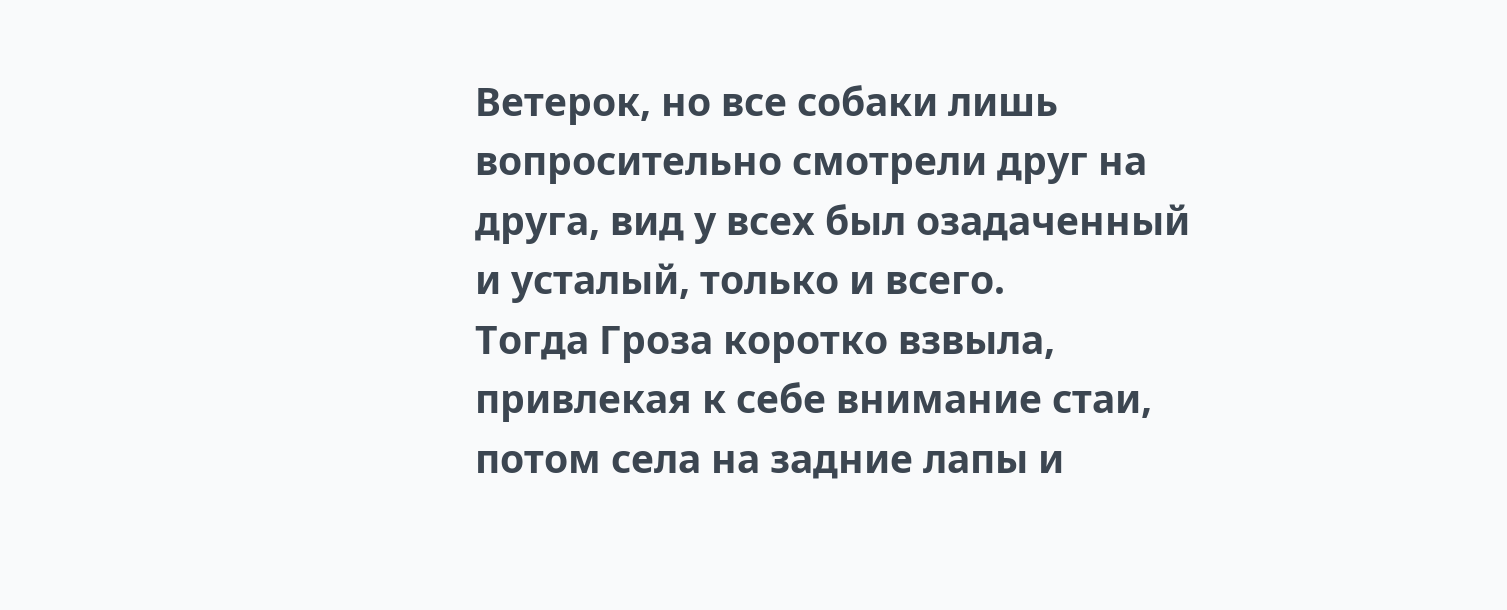Ветерок, но все собаки лишь вопросительно смотрели друг на друга, вид у всех был озадаченный и усталый, только и всего.
Тогда Гроза коротко взвыла, привлекая к себе внимание стаи, потом села на задние лапы и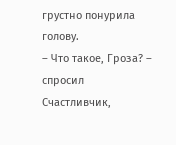грустно понурила голову.
– Что такое, Гроза? – спросил Счастливчик,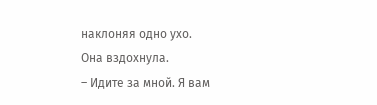наклоняя одно ухо.
Она вздохнула.
– Идите за мной. Я вам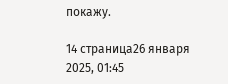покажу.

14 страница26 января 2025, 01:45